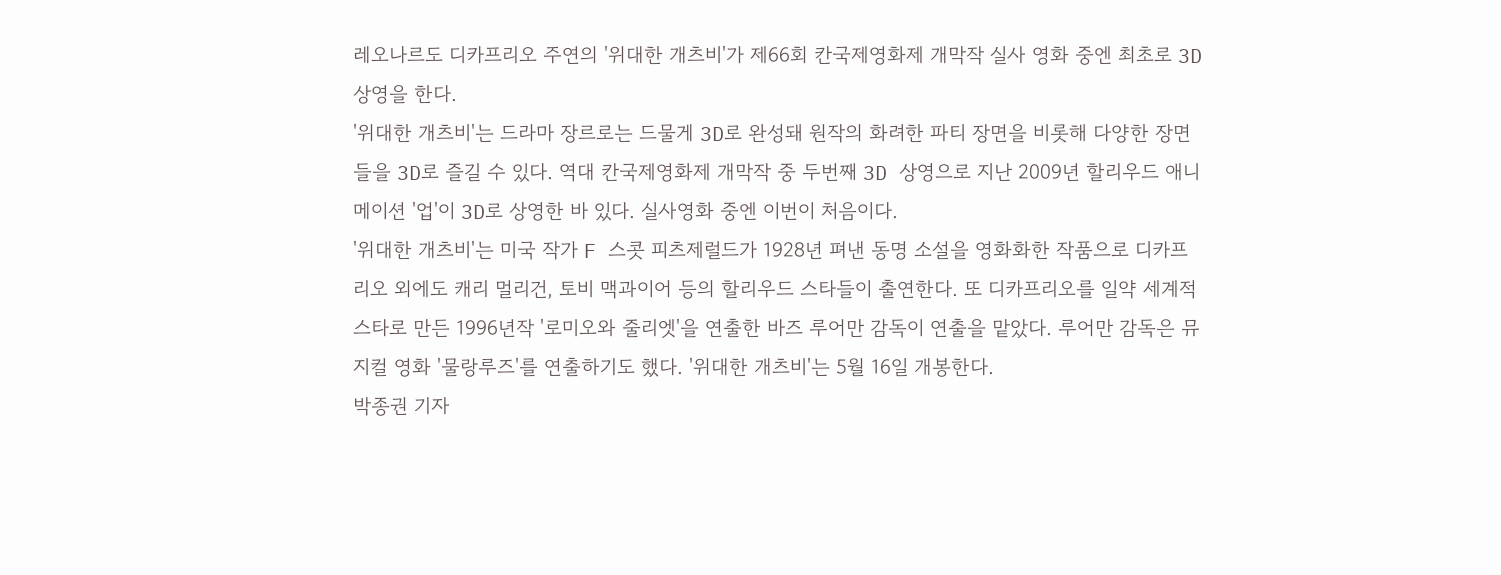레오나르도 디카프리오 주연의 '위대한 개츠비'가 제66회 칸국제영화제 개막작 실사 영화 중엔 최초로 3D상영을 한다.
'위대한 개츠비'는 드라마 장르로는 드물게 3D로 완성돼 원작의 화려한 파티 장면을 비롯해 다양한 장면들을 3D로 즐길 수 있다. 역대 칸국제영화제 개막작 중 두번째 3D 상영으로 지난 2009년 할리우드 애니메이션 '업'이 3D로 상영한 바 있다. 실사영화 중엔 이번이 처음이다.
'위대한 개츠비'는 미국 작가 F 스콧 피츠제럴드가 1928년 펴낸 동명 소설을 영화화한 작품으로 디카프리오 외에도 캐리 멀리건, 토비 맥과이어 등의 할리우드 스타들이 출연한다. 또 디카프리오를 일약 세계적 스타로 만든 1996년작 '로미오와 줄리엣'을 연출한 바즈 루어만 감독이 연출을 맡았다. 루어만 감독은 뮤지컬 영화 '물랑루즈'를 연출하기도 했다. '위대한 개츠비'는 5월 16일 개봉한다.
박종권 기자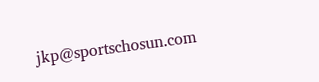jkp@sportschosun.com